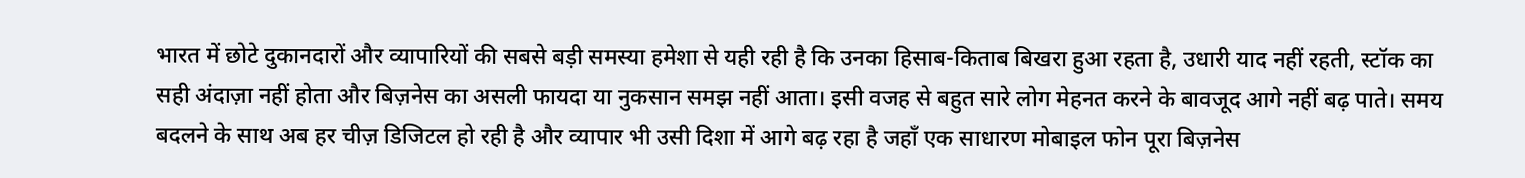भारत में छोटे दुकानदारों और व्यापारियों की सबसे बड़ी समस्या हमेशा से यही रही है कि उनका हिसाब-किताब बिखरा हुआ रहता है, उधारी याद नहीं रहती, स्टॉक का सही अंदाज़ा नहीं होता और बिज़नेस का असली फायदा या नुकसान समझ नहीं आता। इसी वजह से बहुत सारे लोग मेहनत करने के बावजूद आगे नहीं बढ़ पाते। समय बदलने के साथ अब हर चीज़ डिजिटल हो रही है और व्यापार भी उसी दिशा में आगे बढ़ रहा है जहाँ एक साधारण मोबाइल फोन पूरा बिज़नेस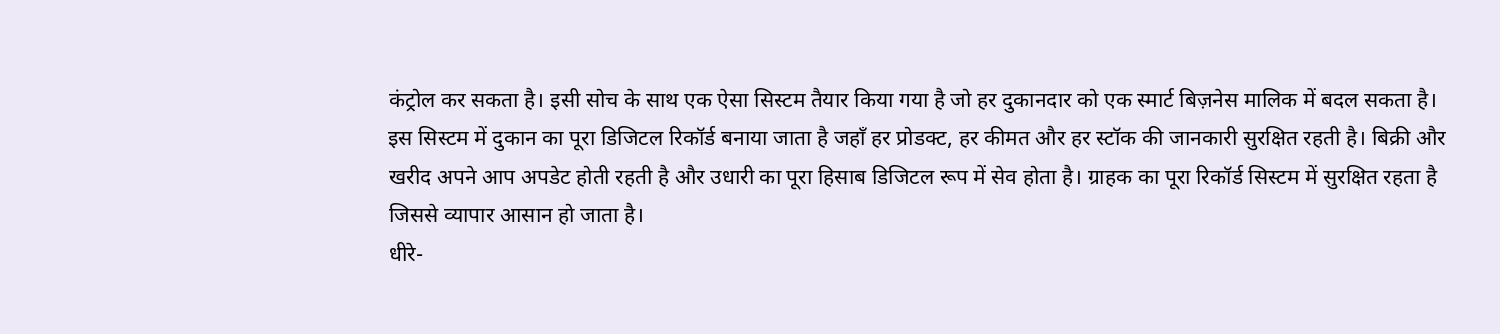कंट्रोल कर सकता है। इसी सोच के साथ एक ऐसा सिस्टम तैयार किया गया है जो हर दुकानदार को एक स्मार्ट बिज़नेस मालिक में बदल सकता है।
इस सिस्टम में दुकान का पूरा डिजिटल रिकॉर्ड बनाया जाता है जहाँ हर प्रोडक्ट, हर कीमत और हर स्टॉक की जानकारी सुरक्षित रहती है। बिक्री और खरीद अपने आप अपडेट होती रहती है और उधारी का पूरा हिसाब डिजिटल रूप में सेव होता है। ग्राहक का पूरा रिकॉर्ड सिस्टम में सुरक्षित रहता है जिससे व्यापार आसान हो जाता है।
धीरे-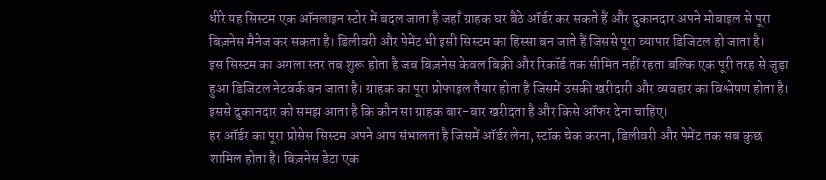धीरे यह सिस्टम एक ऑनलाइन स्टोर में बदल जाता है जहाँ ग्राहक घर बैठे ऑर्डर कर सकते हैं और दुकानदार अपने मोबाइल से पूरा बिज़नेस मैनेज कर सकता है। डिलीवरी और पेमेंट भी इसी सिस्टम का हिस्सा बन जाते हैं जिससे पूरा व्यापार डिजिटल हो जाता है।
इस सिस्टम का अगला स्तर तब शुरू होता है जब बिज़नेस केवल बिक्री और रिकॉर्ड तक सीमित नहीं रहता बल्कि एक पूरी तरह से जुड़ा हुआ डिजिटल नेटवर्क बन जाता है। ग्राहक का पूरा प्रोफाइल तैयार होता है जिसमें उसकी खरीदारी और व्यवहार का विश्लेषण होता है। इससे दुकानदार को समझ आता है कि कौन सा ग्राहक बार-बार खरीदता है और किसे ऑफर देना चाहिए।
हर ऑर्डर का पूरा प्रोसेस सिस्टम अपने आप संभालता है जिसमें ऑर्डर लेना, स्टॉक चेक करना, डिलीवरी और पेमेंट तक सब कुछ शामिल होता है। बिज़नेस डेटा एक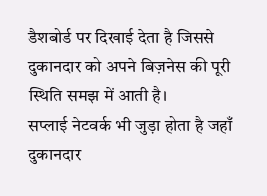डैशबोर्ड पर दिखाई देता है जिससे दुकानदार को अपने बिज़नेस की पूरी स्थिति समझ में आती है।
सप्लाई नेटवर्क भी जुड़ा होता है जहाँ दुकानदार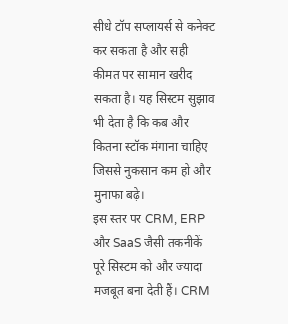सीधे टॉप सप्लायर्स से कनेक्ट कर सकता है और सही कीमत पर सामान खरीद सकता है। यह सिस्टम सुझाव भी देता है कि कब और कितना स्टॉक मंगाना चाहिए जिससे नुकसान कम हो और मुनाफा बढ़े।
इस स्तर पर CRM, ERP और SaaS जैसी तकनीकें पूरे सिस्टम को और ज्यादा मजबूत बना देती हैं। CRM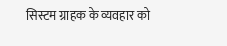सिस्टम ग्राहक के व्यवहार को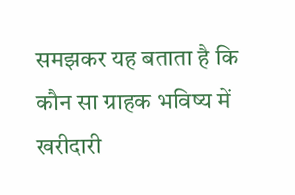समझकर यह बताता है कि कौन सा ग्राहक भविष्य में खरीदारी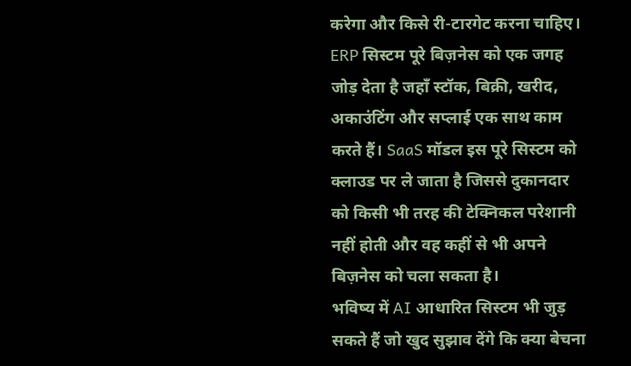करेगा और किसे री-टारगेट करना चाहिए।
ERP सिस्टम पूरे बिज़नेस को एक जगह जोड़ देता है जहाँ स्टॉक, बिक्री, खरीद, अकाउंटिंग और सप्लाई एक साथ काम करते हैं। SaaS मॉडल इस पूरे सिस्टम को क्लाउड पर ले जाता है जिससे दुकानदार को किसी भी तरह की टेक्निकल परेशानी नहीं होती और वह कहीं से भी अपने बिज़नेस को चला सकता है।
भविष्य में AI आधारित सिस्टम भी जुड़ सकते हैं जो खुद सुझाव देंगे कि क्या बेचना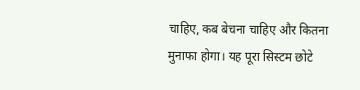चाहिए, कब बेचना चाहिए और कितना मुनाफा होगा। यह पूरा सिस्टम छोटे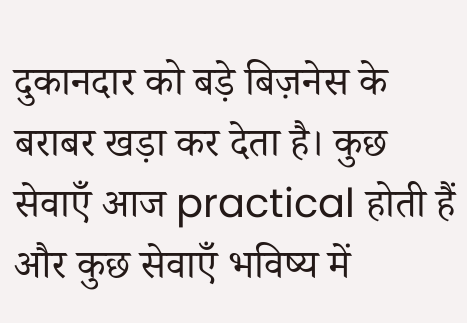दुकानदार को बड़े बिज़नेस के बराबर खड़ा कर देता है। कुछ सेवाएँ आज practical होती हैं और कुछ सेवाएँ भविष्य में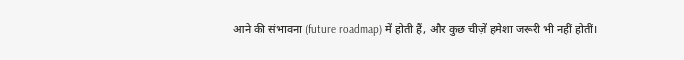आने की संभावना (future roadmap) में होती हैं, और कुछ चीज़ें हमेशा जरूरी भी नहीं होतीं।